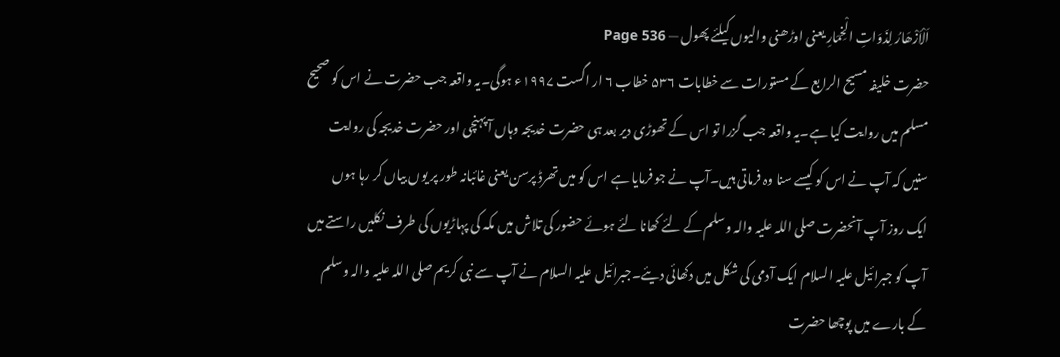اَلْاَزْھَارُ لِذَوَاتِ الْخِمَارِ یعنی اوڑھنی والیوں کیلئے پھول — Page 536
حضرت خلیفہ مسیح الرابع کے مستورات سے خطابات ۵۳۶ خطاب ۶ ار اگست ۱۹۹۷ء ہوگی۔یہ واقعہ جب حضرت نے اس کو صحیح مسلم میں روایت کیا ہے۔یہ واقعہ جب گزرا تو اس کے تھوڑی دیر بعد ہی حضرت خدیجہ وہاں آ پہنچی اور حضرت خدیجہ کی روایت سنیں کہ آپ نے اس کو کیسے سنا وہ فرماتی ہیں۔آپ نے جو فرمایا ہے اس کو میں تھرڈ پرسن یعنی غائبانہ طور پر یوں بیاں کر رہا ہوں ایک روز آپ آنحضرت صلی اللہ علیہ والہ وسلم کے لئے کھانا لئے ہوئے حضور کی تلاش میں مکہ کی پہاڑیوں کی طرف نکلیں راستے میں آپ کو جبرائیل علیہ السلام ایک آدمی کی شکل میں دکھائی دیئے۔جبرائیل علیہ السلام نے آپ سے نبی کریم صلی اللہ علیہ والہ وسلم کے بارے میں پوچھا حضرت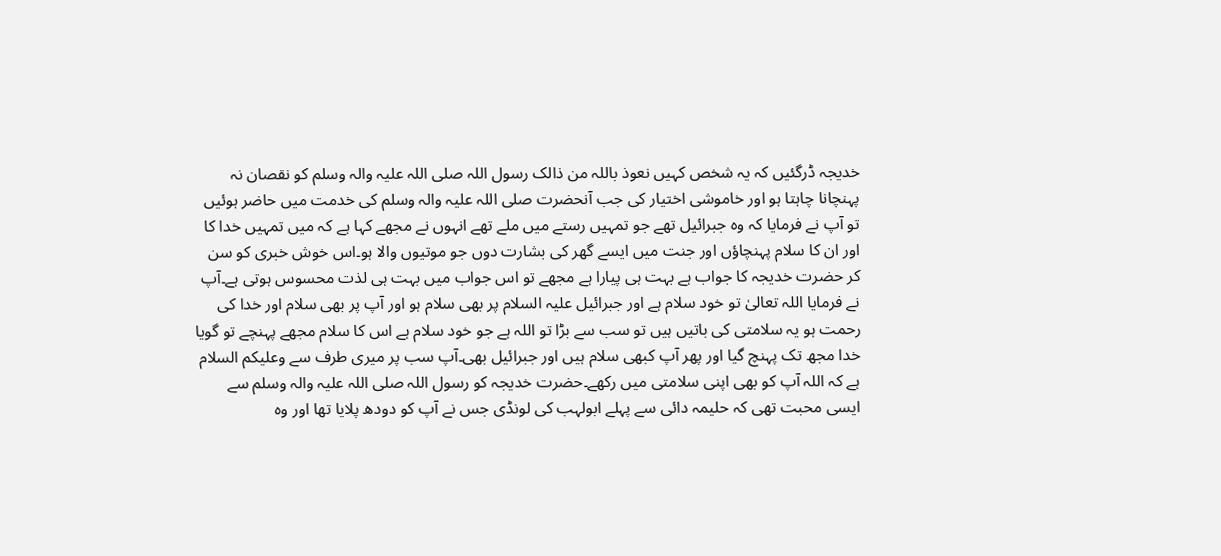خدیجہ ڈرگئیں کہ یہ شخص کہیں نعوذ باللہ من ذالک رسول اللہ صلی اللہ علیہ والہ وسلم کو نقصان نہ پہنچانا چاہتا ہو اور خاموشی اختیار کی جب آنحضرت صلی اللہ علیہ والہ وسلم کی خدمت میں حاضر ہوئیں تو آپ نے فرمایا کہ وہ جبرائیل تھے جو تمہیں رستے میں ملے تھے انہوں نے مجھے کہا ہے کہ میں تمہیں خدا کا اور ان کا سلام پہنچاؤں اور جنت میں ایسے گھر کی بشارت دوں جو موتیوں والا ہو۔اس خوش خبری کو سن کر حضرت خدیجہ کا جواب ہے بہت ہی پیارا ہے مجھے تو اس جواب میں بہت ہی لذت محسوس ہوتی ہے۔آپ نے فرمایا اللہ تعالیٰ تو خود سلام ہے اور جبرائیل علیہ السلام پر بھی سلام ہو اور آپ پر بھی سلام اور خدا کی رحمت ہو یہ سلامتی کی باتیں ہیں تو سب سے بڑا تو اللہ ہے جو خود سلام ہے اس کا سلام مجھے پہنچے تو گویا خدا مجھ تک پہنچ گیا اور پھر آپ کبھی سلام ہیں اور جبرائیل بھی۔آپ سب پر میری طرف سے وعلیکم السلام ہے کہ اللہ آپ کو بھی اپنی سلامتی میں رکھے۔حضرت خدیجہ کو رسول اللہ صلی اللہ علیہ والہ وسلم سے ایسی محبت تھی کہ حلیمہ دائی سے پہلے ابولہب کی لونڈی جس نے آپ کو دودھ پلایا تھا اور وہ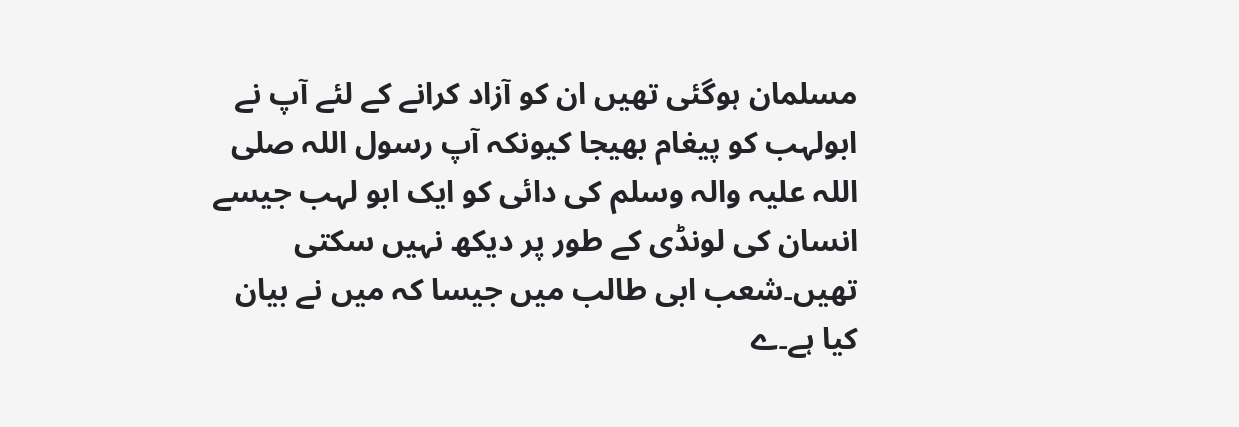مسلمان ہوگئی تھیں ان کو آزاد کرانے کے لئے آپ نے ابولہب کو پیغام بھیجا کیونکہ آپ رسول اللہ صلی اللہ علیہ والہ وسلم کی دائی کو ایک ابو لہب جیسے انسان کی لونڈی کے طور پر دیکھ نہیں سکتی تھیں۔شعب ابی طالب میں جیسا کہ میں نے بیان کیا ہے۔ے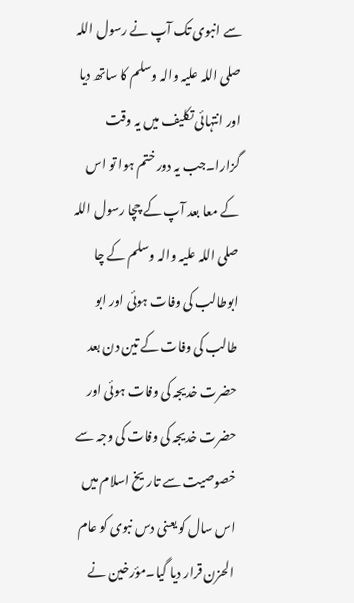سے انبوی تک آپ نے رسول اللہ صلی اللہ علیہ والہ وسلم کا ساتھ دیا اور انتہائی تکلیف میں یہ وقت گزارا۔جب یہ دور ختم ہوا تو اس کے معا بعد آپ کے چچا رسول اللہ صلی اللہ علیہ والہ وسلم کے چا ابوطالب کی وفات ہوئی اور ابو طالب کی وفات کے تین دن بعد حضرت خدیجہ کی وفات ہوئی اور حضرت خدیجہ کی وفات کی وجہ سے خصوصیت سے تاریخ اسلام میں اس سال کو یعنی دس نبوی کو عام الحزن قرار دیا گیا۔مؤرخین نے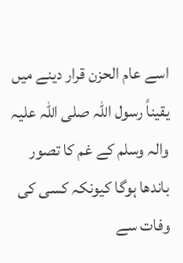اسے عام الحزن قرار دینے میں یقیناً رسول اللہ صلی اللہ علیہ والہ وسلم کے غم کا تصور باندھا ہوگا کیونکہ کسی کی وفات سے